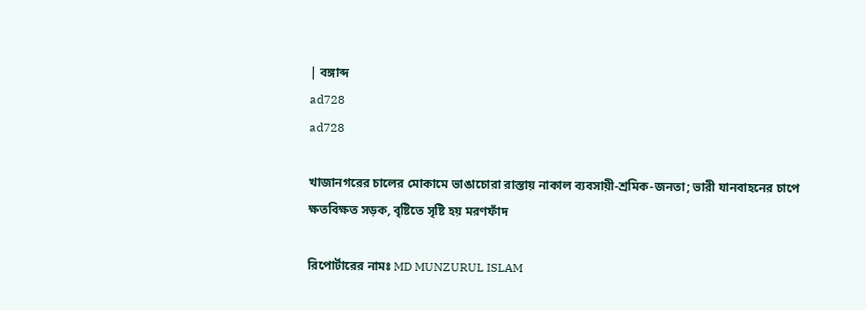| বঙ্গাব্দ
ad728
ad728

খাজানগরের চালের মোকামে ভাঙাচোরা রাস্তায় নাকাল ব্যবসায়ী-শ্রমিক-জনতা; ভারী যানবাহনের চাপে ক্ষতবিক্ষত সড়ক, বৃষ্টিতে সৃষ্টি হয় মরণফাঁদ

রিপোর্টারের নামঃ MD MUNZURUL ISLAM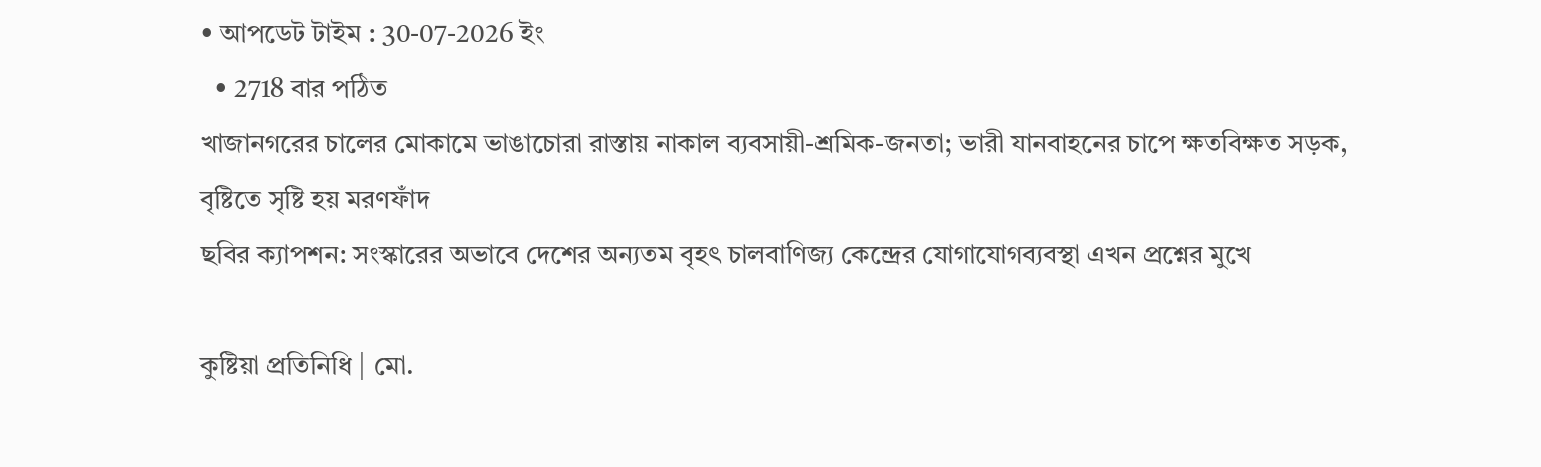• আপডেট টাইম : 30-07-2026 ইং
  • 2718 বার পঠিত
খাজানগরের চালের মোকামে ভাঙাচোরা রাস্তায় নাকাল ব্যবসায়ী-শ্রমিক-জনতা; ভারী যানবাহনের চাপে ক্ষতবিক্ষত সড়ক, বৃষ্টিতে সৃষ্টি হয় মরণফাঁদ
ছবির ক্যাপশন: সংস্কারের অভাবে দেশের অন্যতম বৃহৎ চালবাণিজ্য কেন্দ্রের যোগাযোগব্যবস্থা এখন প্রশ্নের মুখে

কুষ্টিয়া প্রতিনিধি | মো.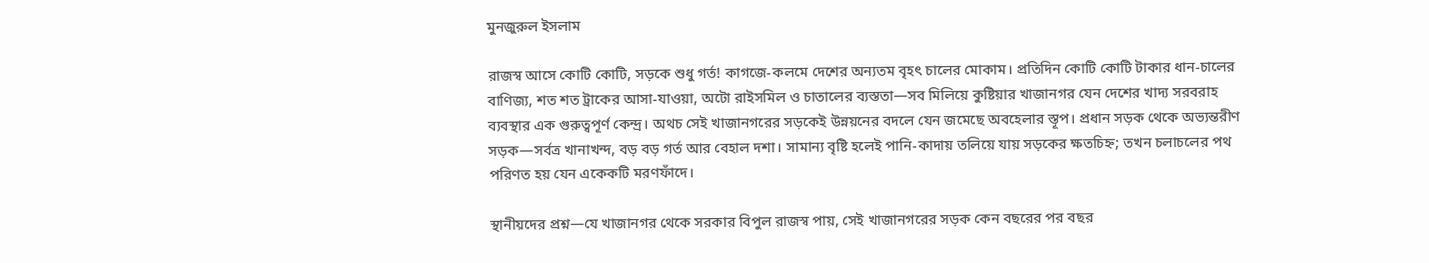মুনজুরুল ইসলাম

রাজস্ব আসে কোটি কোটি, সড়কে শুধু গর্ত! কাগজে-কলমে দেশের অন্যতম বৃহৎ চালের মোকাম। প্রতিদিন কোটি কোটি টাকার ধান-চালের বাণিজ্য, শত শত ট্রাকের আসা-যাওয়া, অটো রাইসমিল ও চাতালের ব্যস্ততা—সব মিলিয়ে কুষ্টিয়ার খাজানগর যেন দেশের খাদ্য সরবরাহ ব্যবস্থার এক গুরুত্বপূর্ণ কেন্দ্র। অথচ সেই খাজানগরের সড়কেই উন্নয়নের বদলে যেন জমেছে অবহেলার স্তূপ। প্রধান সড়ক থেকে অভ্যন্তরীণ সড়ক—সর্বত্র খানাখন্দ, বড় বড় গর্ত আর বেহাল দশা। সামান্য বৃষ্টি হলেই পানি-কাদায় তলিয়ে যায় সড়কের ক্ষতচিহ্ন; তখন চলাচলের পথ পরিণত হয় যেন একেকটি মরণফাঁদে।

স্থানীয়দের প্রশ্ন—যে খাজানগর থেকে সরকার বিপুল রাজস্ব পায়, সেই খাজানগরের সড়ক কেন বছরের পর বছর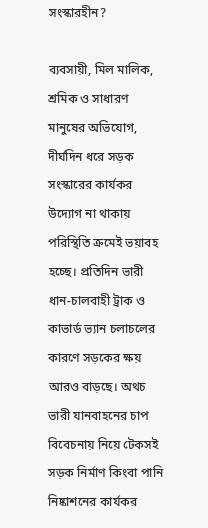সংস্কারহীন?

ব্যবসায়ী, মিল মালিক, শ্রমিক ও সাধারণ মানুষের অভিযোগ, দীর্ঘদিন ধরে সড়ক সংস্কারের কার্যকর উদ্যোগ না থাকায় পরিস্থিতি ক্রমেই ভয়াবহ হচ্ছে। প্রতিদিন ভারী ধান-চালবাহী ট্রাক ও কাভার্ড ভ্যান চলাচলের কারণে সড়কের ক্ষয় আরও বাড়ছে। অথচ ভারী যানবাহনের চাপ বিবেচনায় নিয়ে টেকসই সড়ক নির্মাণ কিংবা পানি নিষ্কাশনের কার্যকর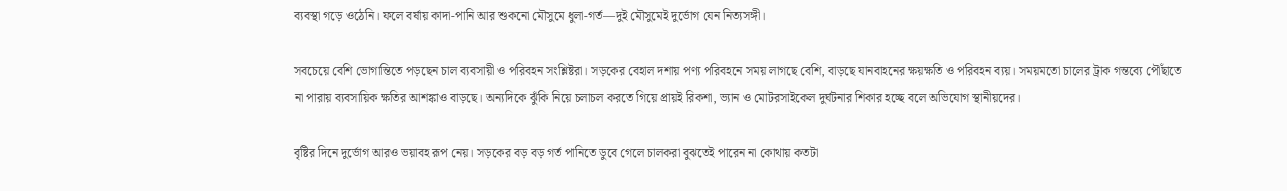ব্যবস্থা গড়ে ওঠেনি। ফলে বর্ষায় কাদা-পানি আর শুকনো মৌসুমে ধুলা-গর্ত—দুই মৌসুমেই দুর্ভোগ যেন নিত্যসঙ্গী।

সবচেয়ে বেশি ভোগান্তিতে পড়ছেন চাল ব্যবসায়ী ও পরিবহন সংশ্লিষ্টরা। সড়কের বেহাল দশায় পণ্য পরিবহনে সময় লাগছে বেশি, বাড়ছে যানবাহনের ক্ষয়ক্ষতি ও পরিবহন ব্যয়। সময়মতো চালের ট্রাক গন্তব্যে পৌঁছাতে না পারায় ব্যবসায়িক ক্ষতির আশঙ্কাও বাড়ছে। অন্যদিকে ঝুঁকি নিয়ে চলাচল করতে গিয়ে প্রায়ই রিকশা, ভ্যান ও মোটরসাইকেল দুর্ঘটনার শিকার হচ্ছে বলে অভিযোগ স্থানীয়দের।

বৃষ্টির দিনে দুর্ভোগ আরও ভয়াবহ রূপ নেয়। সড়কের বড় বড় গর্ত পানিতে ডুবে গেলে চালকরা বুঝতেই পারেন না কোথায় কতটা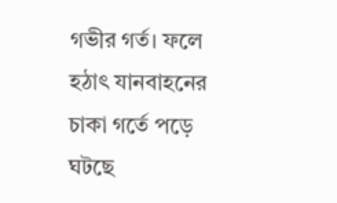গভীর গর্ত। ফলে হঠাৎ যানবাহনের চাকা গর্তে পড়ে ঘটছে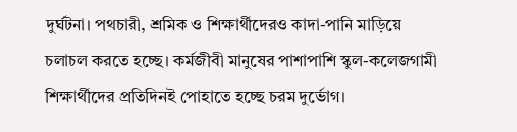দুর্ঘটনা। পথচারী, শ্রমিক ও শিক্ষার্থীদেরও কাদা-পানি মাড়িয়ে চলাচল করতে হচ্ছে। কর্মজীবী মানুষের পাশাপাশি স্কুল-কলেজগামী শিক্ষার্থীদের প্রতিদিনই পোহাতে হচ্ছে চরম দুর্ভোগ।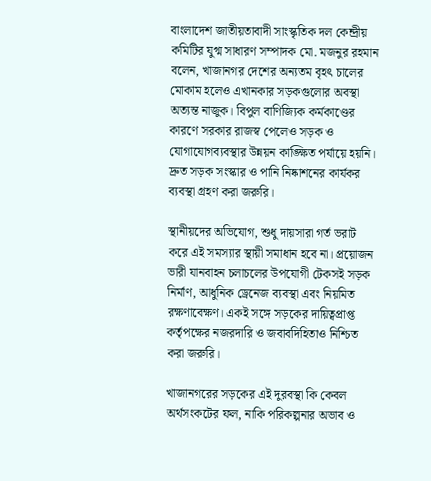বাংলাদেশ জাতীয়তাবাদী সাংস্কৃতিক দল কেন্দ্রীয় কমিটির যুগ্ম সাধারণ সম্পাদক মো. মজনুর রহমান বলেন, খাজানগর দেশের অন্যতম বৃহৎ চালের মোকাম হলেও এখানকার সড়কগুলোর অবস্থা অত্যন্ত নাজুক। বিপুল বাণিজ্যিক কর্মকাণ্ডের কারণে সরকার রাজস্ব পেলেও সড়ক ও যোগাযোগব্যবস্থার উন্নয়ন কাঙ্ক্ষিত পর্যায়ে হয়নি। দ্রুত সড়ক সংস্কার ও পানি নিষ্কাশনের কার্যকর ব্যবস্থা গ্রহণ করা জরুরি।

স্থানীয়দের অভিযোগ, শুধু দায়সারা গর্ত ভরাট করে এই সমস্যার স্থায়ী সমাধান হবে না। প্রয়োজন ভারী যানবাহন চলাচলের উপযোগী টেকসই সড়ক নির্মাণ, আধুনিক ড্রেনেজ ব্যবস্থা এবং নিয়মিত রক্ষণাবেক্ষণ। একই সঙ্গে সড়কের দায়িত্বপ্রাপ্ত কর্তৃপক্ষের নজরদারি ও জবাবদিহিতাও নিশ্চিত করা জরুরি।

খাজানগরের সড়কের এই দুরবস্থা কি কেবল অর্থসংকটের ফল, নাকি পরিকল্পনার অভাব ও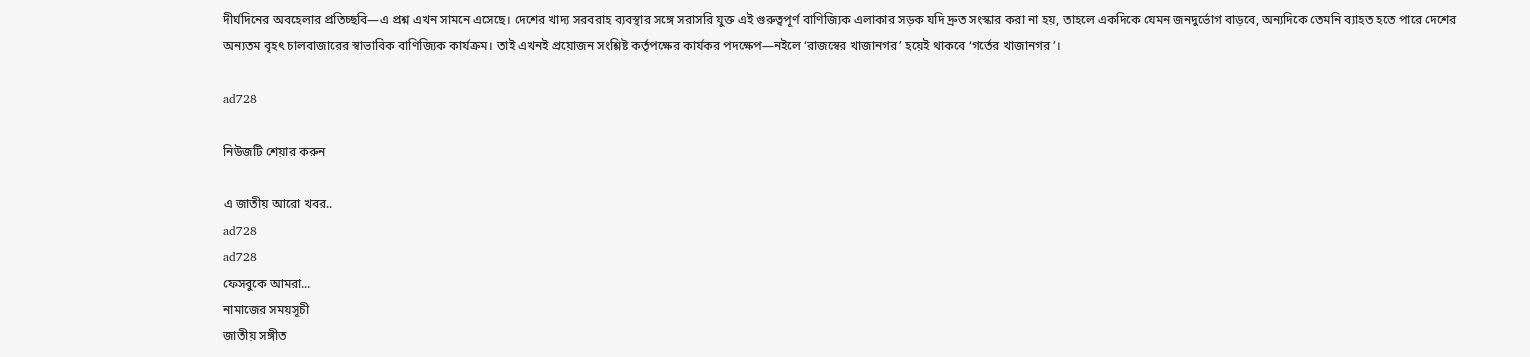দীর্ঘদিনের অবহেলার প্রতিচ্ছবি—এ প্রশ্ন এখন সামনে এসেছে। দেশের খাদ্য সরবরাহ ব্যবস্থার সঙ্গে সরাসরি যুক্ত এই গুরুত্বপূর্ণ বাণিজ্যিক এলাকার সড়ক যদি দ্রুত সংস্কার করা না হয়, তাহলে একদিকে যেমন জনদুর্ভোগ বাড়বে, অন্যদিকে তেমনি ব্যাহত হতে পারে দেশের অন্যতম বৃহৎ চালবাজারের স্বাভাবিক বাণিজ্যিক কার্যক্রম। তাই এখনই প্রয়োজন সংশ্লিষ্ট কর্তৃপক্ষের কার্যকর পদক্ষেপ—নইলে ‘রাজস্বের খাজানগর’ হয়েই থাকবে ‘গর্তের খাজানগর’।

ad728

নিউজটি শেয়ার করুন

এ জাতীয় আরো খবর..
ad728
ad728
ফেসবুকে আমরা...
নামাজের সময়সূচী
জাতীয় সঙ্গীত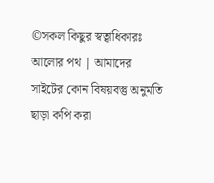©সকল কিছুর স্বত্বাধিকারঃ আলোর পথ | আমাদের সাইটের কোন বিষয়বস্তু অনুমতি ছাড়া কপি করা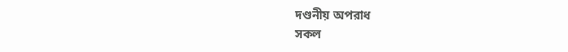দণ্ডনীয় অপরাধ
সকল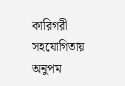কারিগরী সহযোগিতায় অনুপম